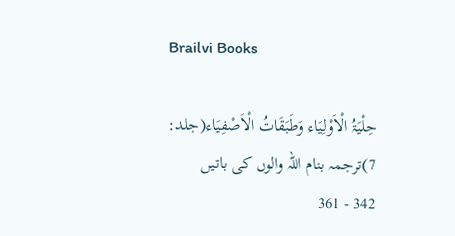Brailvi Books

حِلْیَۃُ الْاَوْلِیَاء وَطَبَقَاتُ الْاَصْفِیَاء(جلد: 7)ترجمہ بنام اللہ والوں کی باتیں
342 - 361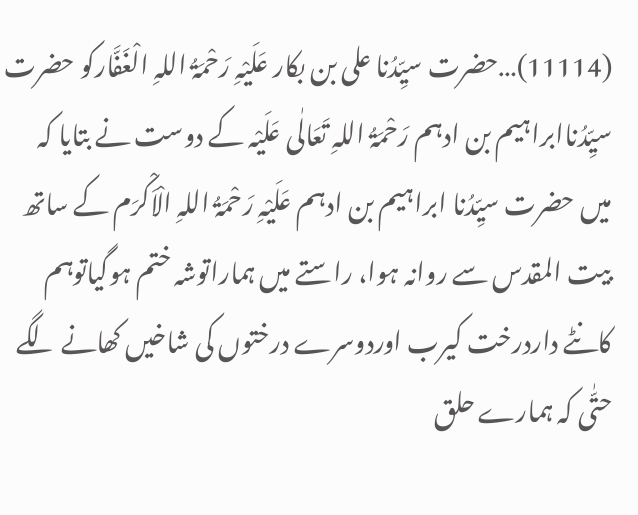(11114)…حضرت سیِّدُنا علی بن بکار عَلَیْہِ رَحْمَۃُ اللہِ الْغَفَّارکو حضرت سیِّدُناابراہیم بن ادہم رَحْمَۃُ اللہِ تَعَالٰی عَلَیْہ کے دوست نے بتایا کہ میں حضرت سیِّدُنا ابراہیم بن ادہم عَلَیْہِ رَحْمَۃُ اللہِ الْاَکْرَم کے ساتھ بیت المقدس سے روانہ ہوا، راستے میں ہماراتوشہ ختم ہوگیاتوہم کانٹے داردرخت کیرب اوردوسرے درختوں کی شاخیں کھانے لگے  حتّٰی کہ ہمارے حلق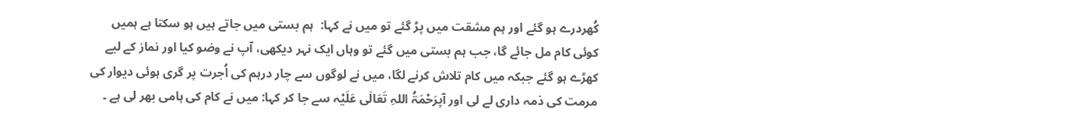کُھردرے ہو گئے اور ہم مشقت میں پڑ گئے تو میں نے کہا:  ہم بستی میں جاتے ہیں ہو سکتا ہے ہمیں کوئی کام مل جائے گا، جب ہم بستی میں گئے تو وہاں ایک نہر دیکھی، آپ نے وضو کیا اور نماز کے لیے کھڑے ہو گئے جبکہ میں کام تلاش کرنے لگا، میں نے لوگوں سے چار درہم کی اُجرت پر گری ہوئی دیوار کی مرمت کی ذمہ داری لے لی اور آپرَحْمَۃُ اللہِ تَعَالٰی عَلَیْہ سے جا کر کہا: میں نے کام کی ہامی بھر لی ہے ۔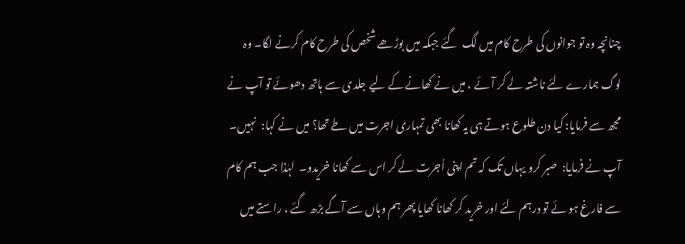چنانچہ وہ تو جوانوں کی طرح کام میں لگ  گئے جبکہ میں بوڑھے شخص کی طرح کام کرنے لگا۔ وہ لوگ ہمارے لئے ناشتہ لے کر آئے ، میں نے کھانے کے لیے جلدی سے ہاتھ دھوئے تو آپ نے مجھ سے فرمایا: کیا دن طلوع ہوتے ہی یہ کھانا بھی تمہاری اجرت میں طے تھا؟ میں نے کہا:  نہیں۔ آپ نے فرمایا:  صبر کرو یہاں تک کہ تم اپنی اُجرت لے کر اس سے کھانا خریدو۔  لہٰذا جب ہم کام سے فارغ ہو ئے تو درہم لئے اور خرید کر کھانا کھایا پھر ہم وہاں سے آگے بڑھ گئے ، راستے میں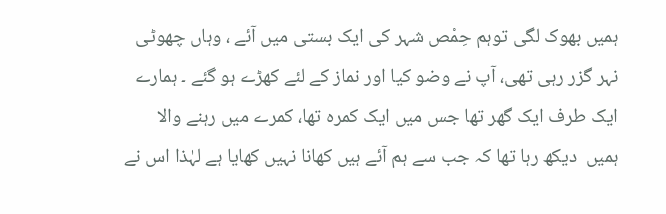ہمیں بھوک لگی توہم حِمْص شہر کی ایک بستی میں آئے ، وہاں چھوٹی نہر گزر رہی تھی، آپ نے وضو کیا اور نماز کے لئے کھڑے ہو گئے ۔ ہمارے ایک طرف ایک گھر تھا جس میں ایک کمرہ تھا، کمرے میں رہنے والا ہمیں  دیکھ رہا تھا کہ جب سے ہم آئے ہیں کھانا نہیں کھایا ہے لہٰذا اس نے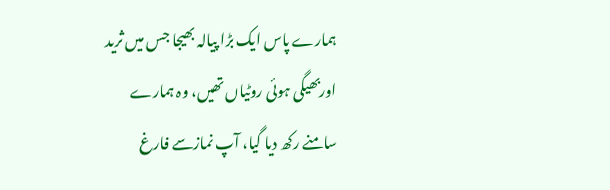ہمارے پاس ایک بڑا پیالہ بھیجا جس میں ثرید اوربھیگی ہوئی روٹیاں تھیں، وہ ہمارے سامنے رکھ دیا گیا، آپ نمازسے فارغ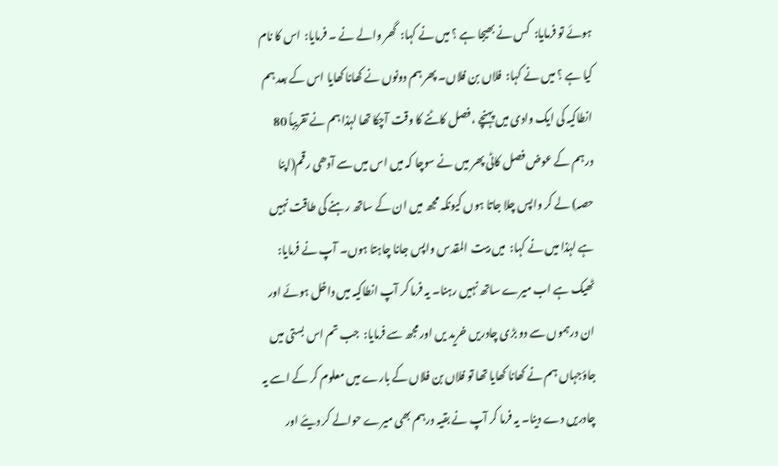ہوئے تو فرمایا:  کس نے بھیجا ہے ؟ میں نے کہا:  گھر والے نے ۔ فرمایا:  اس کا نام کیا ہے ؟ میں نے کہا:  فلاں بن فلاں۔ پھر ہم دونوں نے کھانا کھایا اس کے بعد ہم انطاکیہ کی ایک وادی میں پہنچے ، فصل کاٹنے کا وقت آچکا تھا لہٰذا ہم نے تقریباً 80 درہم کے عوض فصل کاٹی پھر میں نے سوچا کہ میں اس میں سے آدھی رقم(اپنا حصہ) لے کر واپس چلا جاتا ہوں کیونکہ مجھ میں ان کے ساتھ رہنے کی طاقت نہیں ہے لہٰذا میں نے کہا:  میں بیت المقدس واپس جانا چاہتا ہوں۔ آپ نے فرمایا: ٹھیک ہے اب میرے ساتھ نہیں رہنا۔ یہ فرما کر آپ انطاکیہ میں داخل ہوئے اور ان درہموں سے دو بڑی چادریں خرید یں اور مجھ سے فرمایا:  جب تم اس بستی میں جاؤجہاں ہم نے کھانا کھایا تھا تو فلاں بن فلاں کے بارے میں معلوم کر کے اسے یہ چادریں دے دینا۔ یہ فرما کر آپ نے بقیہ درہم بھی میرے حوالے کر دیئے اور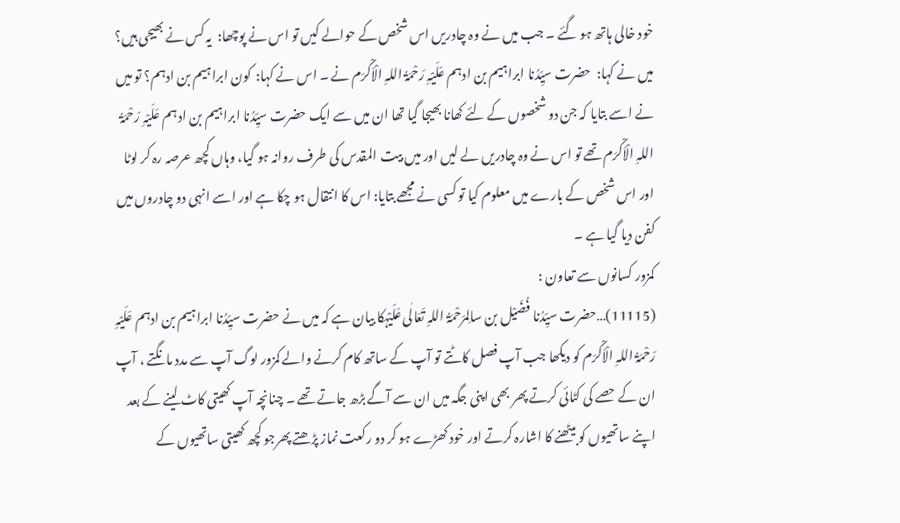خود خالی ہاتھ ہو گئے ۔ جب میں نے وہ چادریں اس شخص کے حوالے کیں تو اس نے پوچھا:  یہ کس نے بھیجی ہیں؟ میں نے کہا:  حضرت سیِّدُنا ابراہیم بن ادہم عَلَیْہِ رَحْمَۃُ اللہِ الْاَکْرَم نے ۔ اس نے کہا:  کون ابراہیم بن ادہم؟ تو میں نے اسے بتایا کہ جن دو شخصوں کے لئے کھانا بھیجا گیا تھا ان میں سے ایک حضرت سیِّدُنا ابراہیم بن ادہم عَلَیْہِ رَحْمَۃُ اللہِ الْاَکْرَم تھے تو اس نے وہ چادریں لے لیں اور میں بیت المقدس کی طرف روانہ ہو گیا، وہاں کچھ عرصہ رہ کر لوٹا اور اس شخص کے بارے میں معلوم کیا تو کسی نے مجھے بتایا: اس کا انتقال ہو چکا ہے اور اسے انہی دو چادروں میں کفن دیا گیا ہے ۔
کمزور کسانوں سے تعاون :
(11115)…حضرت سیِّدُنا فُضَیْل بن سالِمرَحْمَۃُ اللہِ تَعَالٰی عَلَیْہکا بیان ہے کہ میں نے حضرت سیِّدُنا ابراہیم بن ادہم عَلَیْہِ رَحْمَۃُ اللہِ الْاَکْرَم کو دیکھا جب آپ فصل کاٹتے تو آپ کے ساتھ کام کرنے والے کمزور لوگ آپ سے مدد مانگتے ، آپ ان کے حصے کی کٹائی کرتے پھر بھی اپنی جگہ میں ان سے آگے بڑھ جاتے تھے ۔ چنانچہ آپ کھیتی کاٹ لینے کے بعد اپنے ساتھیوں کو بیٹھنے کا اشارہ کرتے اور خود کھڑے ہو کر دو رکعت نماز پڑھتے پھرجو کچھ کھیتی ساتھیوں کے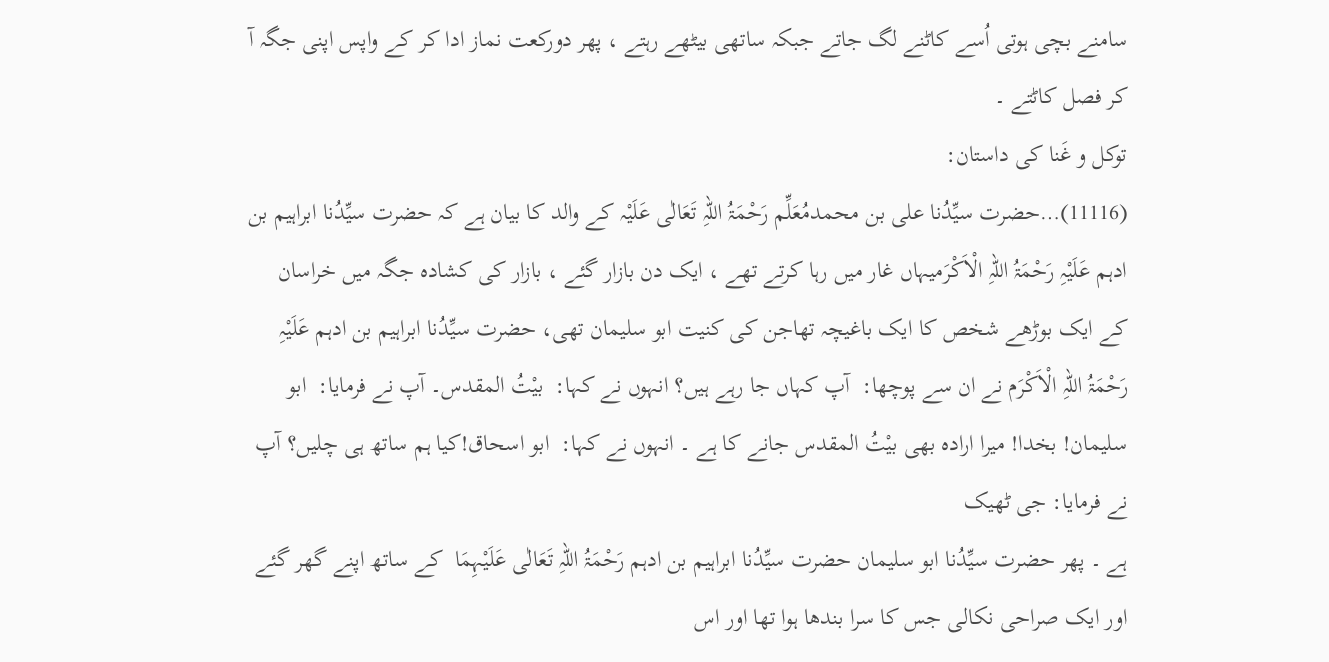سامنے بچی ہوتی اُسے کاٹنے لگ جاتے جبکہ ساتھی بیٹھے رہتے ، پھر دورکعت نماز ادا کر کے واپس اپنی جگہ آ کر فصل کاٹتے ۔
توکل و غَنا کی داستان:
(11116)…حضرت سیِّدُنا علی بن محمدمُعَلِّم رَحْمَۃُ اللہِ تَعَالٰی عَلَیْہ کے والد کا بیان ہے کہ حضرت سیِّدُنا ابراہیم بن ادہم عَلَیْہِ رَحْمَۃُ اللہِ الْاَکْرَمیہاں غار میں رہا کرتے تھے ، ایک دن بازار گئے ، بازار کی کشادہ جگہ میں خراسان کے ایک بوڑھے شخص کا ایک باغیچہ تھاجن کی کنیت ابو سلیمان تھی، حضرت سیِّدُنا ابراہیم بن ادہم عَلَیْہِ رَحْمَۃُ اللہِ الْاَکْرَم نے ان سے پوچھا:  آپ کہاں جا رہے ہیں؟ انہوں نے کہا:  بیْتُ المقدس۔ آپ نے فرمایا:  ابو سلیمان! بخدا! میرا ارادہ بھی بیْتُ المقدس جانے کا ہے ۔ انہوں نے کہا:  ابو اسحاق!کیا ہم ساتھ ہی چلیں؟ آپ نے فرمایا: جی ٹھیک
ہے ۔ پھر حضرت سیِّدُنا ابو سلیمان حضرت سیِّدُنا ابراہیم بن ادہم رَحْمَۃُ اللہِ تَعَالٰی عَلَیْہِمَا  کے ساتھ اپنے گھر گئے اور ایک صراحی نکالی جس کا سرا بندھا ہوا تھا اور اس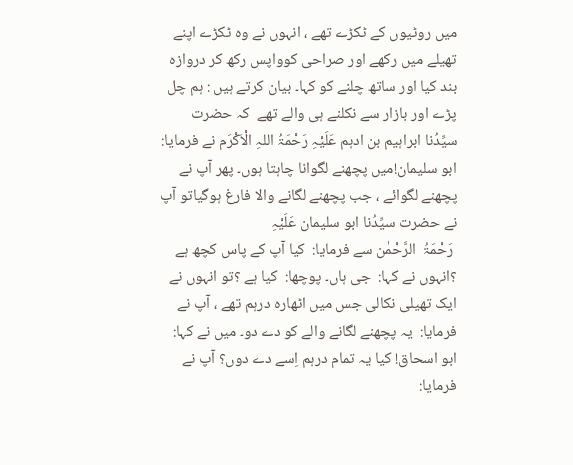میں روٹیوں کے ٹکڑے تھے ، انہوں نے وہ ٹکڑے اپنے تھیلے میں رکھے اور صراحی کوواپس رکھ کر دروازہ بند کیا اور ساتھ چلنے کو کہا۔ بیان کرتے ہیں : ہم چل پڑے اور بازار سے نکلنے ہی والے تھے  کہ حضرت سیِّدُنا ابراہیم بن ادہم عَلَیْہِ رَحْمَۃُ اللہِ الْاَکْرَم نے فرمایا: ابو سلیمان!میں پچھنے لگوانا چاہتا ہوں۔ پھر آپ نے پچھنے لگوائے ، جب پچھنے لگانے والا فارغ ہوگیاتو آپ نے حضرت سیِّدُنا ابو سلیمان عَلَیْہِ
 رَحْمَۃُ  الرَّحْمٰن سے فرمایا:  کیا آپ کے پاس کچھ ہے ؟انہوں نے کہا:  جی ہاں۔ پوچھا:  کیا ہے ؟تو انہوں نے ایک تھیلی نکالی جس میں اٹھارہ درہم تھے ، آپ نے فرمایا:  یہ پچھنے لگانے والے کو دے دو۔ میں نے کہا:  ابو اسحاق! کیا یہ تمام درہم اِسے دے دوں؟ آپ نے فرمایا: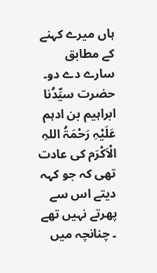ہاں میرے کہنے کے مطابق سارے دے دو۔ حضرت سیِّدُنا ابراہیم بن ادہم عَلَیْہِ رَحْمَۃُ اللہِ الْاَکْرَم کی عادت تھی کہ جو کہہ دیتے اس سے پھرتے نہیں تھے ۔ چنانچہ میں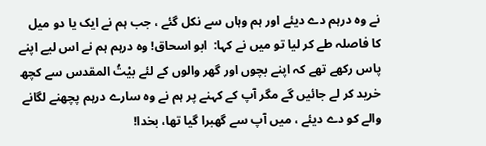نے وہ درہم دے دیئے اور ہم وہاں سے نکل گئے ، جب ہم نے ایک یا دو میل کا فاصلہ طے کر لیا تو میں نے کہا:  ابو اسحاق! وہ درہم ہم نے اس لیے اپنے پاس رکھے تھے کہ اپنے بچوں اور گھر والوں کے لئے بیْتُ المقدس سے کچھ خرید کر لے جائیں گے مگر آپ کے کہنے پر ہم نے وہ سارے درہم پچھنے لگانے والے کو دے دیئے ، میں آپ سے گھبرا گیا تھا، بخدا!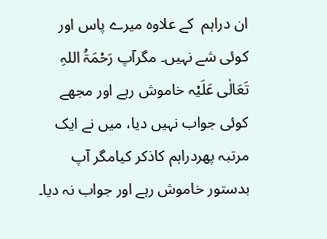ان دراہم  کے علاوہ میرے پاس اور کوئی شے نہیں۔ مگرآپ رَحْمَۃُ اللہِ تَعَالٰی عَلَیْہ خاموش رہے اور مجھے کوئی جواب نہیں دیا، میں نے ایک مرتبہ پھردراہم کاذکر کیامگر آپ بدستور خاموش رہے اور جواب نہ دیا۔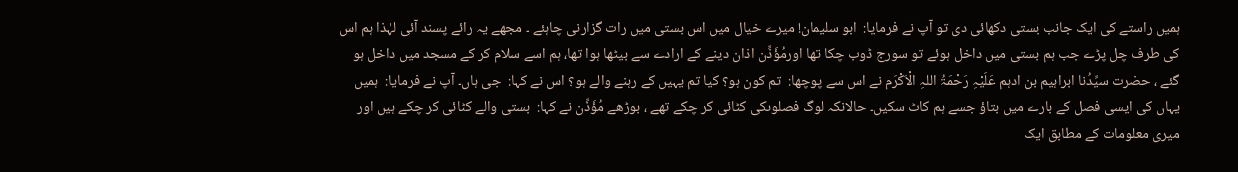ہمیں راستے کی ایک جانب بستی دکھائی دی تو آپ نے فرمایا:  ابو سلیمان! میرے خیال میں اس بستی میں رات گزارنی چاہئے ۔ مجھے یہ رائے پسند آئی لہٰذا ہم اس کی طرف چل پڑے جب ہم بستی میں داخل ہوئے تو سورج ڈوب چکا تھا اورمُؤَذِّن اذان دینے کے ارادے سے بیٹھا ہوا تھا، ہم اسے سلام کر کے مسجد میں داخل ہو گئے ، حضرت سیِّدُنا ابراہیم بن ادہم عَلَیْہِ رَحْمَۃُ اللہِ الْاَکْرَم نے اس سے پوچھا:  تم کون ہو؟ کیا تم یہیں کے رہنے والے ہو؟ اس نے کہا:  جی ہاں۔ آپ نے فرمایا:  ہمیں یہاں کی ایسی فصل کے بارے میں بتاؤ جسے ہم کاٹ سکیں۔ حالانکہ لوگ فصلوںکی کٹائی کر چکے تھے ، بوڑھے مُؤَذِّن نے کہا:  بستی والے کٹائی کر چکے ہیں اور میری معلومات کے مطابق ایک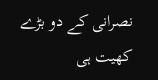نصرانی کے دو بڑے کھیت ہی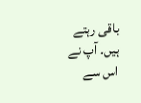باقی رہتے ہیں۔ آپ نے اس سے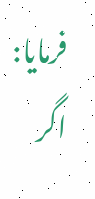فرمایا:  اگر